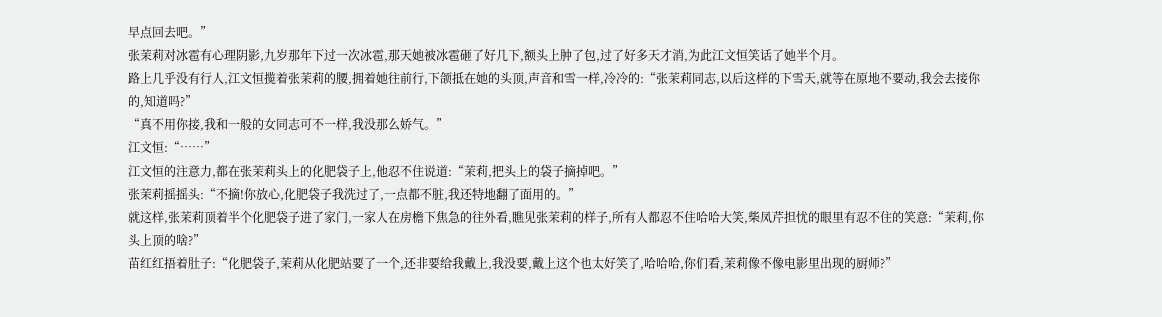早点回去吧。”
张茉莉对冰雹有心理阴影,九岁那年下过一次冰雹,那天她被冰雹砸了好几下,额头上肿了包,过了好多天才消,为此江文恒笑话了她半个月。
路上几乎没有行人,江文恒揽着张茉莉的腰,拥着她往前行,下颌抵在她的头顶,声音和雪一样,冷冷的:“张茉莉同志,以后这样的下雪天,就等在原地不要动,我会去接你的,知道吗?”
“真不用你接,我和一般的女同志可不一样,我没那么娇气。”
江文恒:“……”
江文恒的注意力,都在张茉莉头上的化肥袋子上,他忍不住说道:“茉莉,把头上的袋子摘掉吧。”
张茉莉摇摇头:“不摘!你放心,化肥袋子我洗过了,一点都不脏,我还特地翻了面用的。”
就这样,张茉莉顶着半个化肥袋子进了家门,一家人在房檐下焦急的往外看,瞧见张茉莉的样子,所有人都忍不住哈哈大笑,柴凤芹担忧的眼里有忍不住的笑意:“茉莉,你头上顶的啥?”
苗红红捂着肚子:“化肥袋子,茉莉从化肥站要了一个,还非要给我戴上,我没要,戴上这个也太好笑了,哈哈哈,你们看,茉莉像不像电影里出现的厨师?”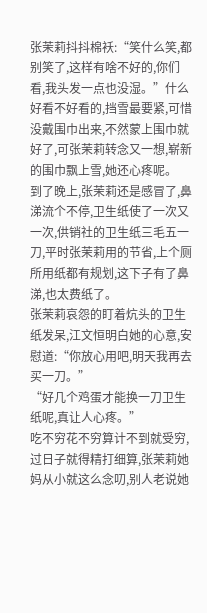张茉莉抖抖棉袄:“笑什么笑,都别笑了,这样有啥不好的,你们看,我头发一点也没湿。”什么好看不好看的,挡雪最要紧,可惜没戴围巾出来,不然蒙上围巾就好了,可张茉莉转念又一想,崭新的围巾飘上雪,她还心疼呢。
到了晚上,张茉莉还是感冒了,鼻涕流个不停,卫生纸使了一次又一次,供销社的卫生纸三毛五一刀,平时张茉莉用的节省,上个厕所用纸都有规划,这下子有了鼻涕,也太费纸了。
张茉莉哀怨的盯着炕头的卫生纸发呆,江文恒明白她的心意,安慰道:“你放心用吧,明天我再去买一刀。”
“好几个鸡蛋才能换一刀卫生纸呢,真让人心疼。”
吃不穷花不穷算计不到就受穷,过日子就得精打细算,张茉莉她妈从小就这么念叨,别人老说她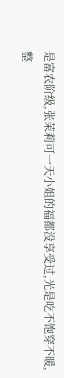是富农阶级,张茉莉可一天小姐的福都没享受过,光是吃不饱穿不暖,整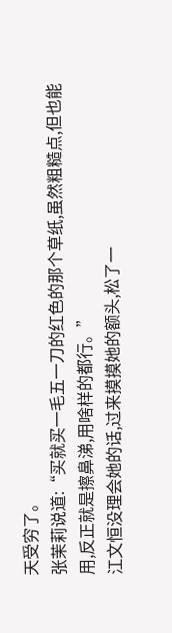天受穷了。
张茉莉说道:“买就买一毛五一刀的红色的那个草纸,虽然粗糙点,但也能用,反正就是擦鼻涕,用啥样的都行。”
江文恒没理会她的话,过来摸摸她的额头,松了一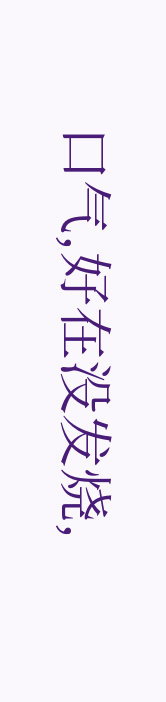口气,好在没发烧,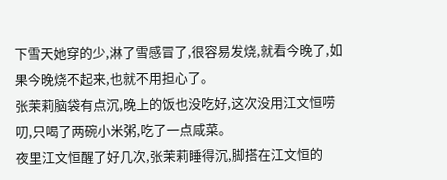下雪天她穿的少,淋了雪感冒了,很容易发烧,就看今晚了,如果今晚烧不起来,也就不用担心了。
张茉莉脑袋有点沉,晚上的饭也没吃好,这次没用江文恒唠叨,只喝了两碗小米粥,吃了一点咸菜。
夜里江文恒醒了好几次,张茉莉睡得沉,脚搭在江文恒的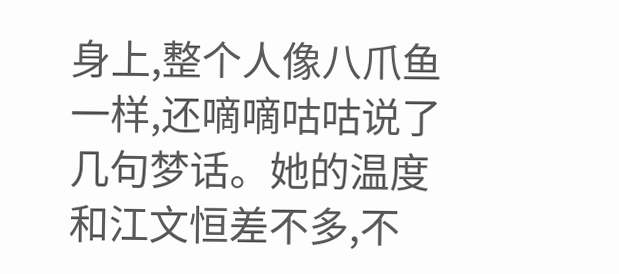身上,整个人像八爪鱼一样,还嘀嘀咕咕说了几句梦话。她的温度和江文恒差不多,不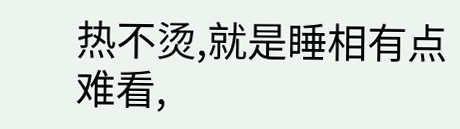热不烫,就是睡相有点难看,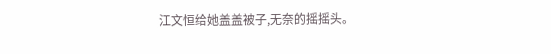江文恒给她盖盖被子,无奈的摇摇头。